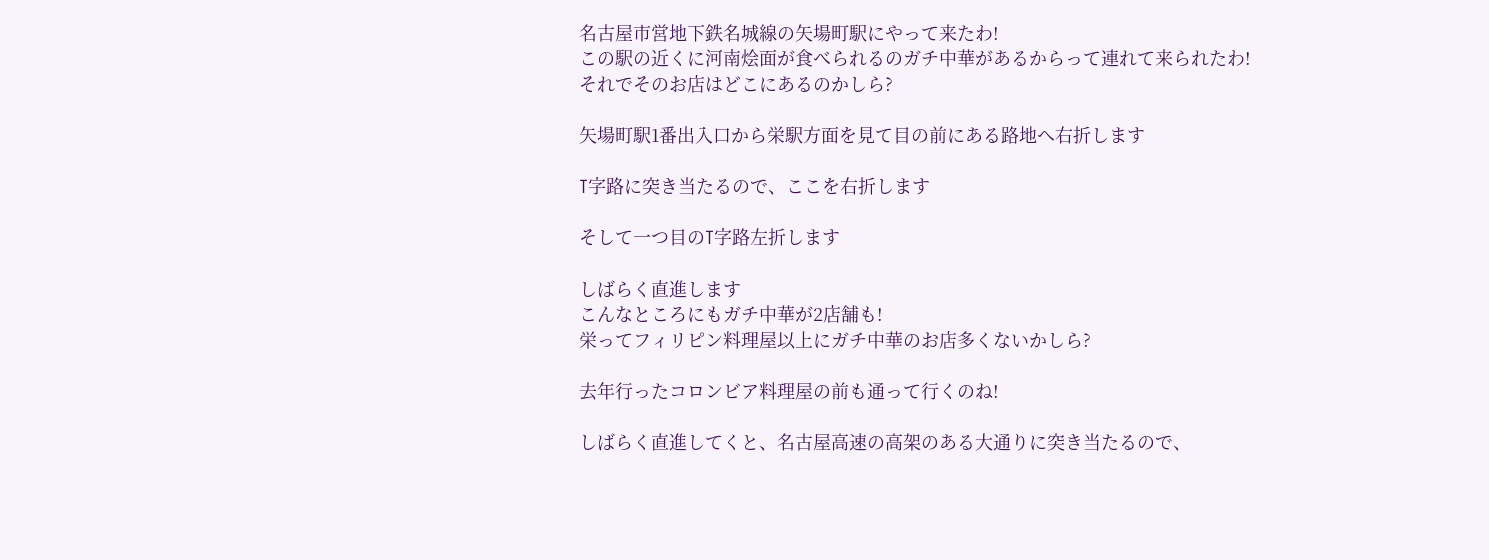名古屋市営地下鉄名城線の矢場町駅にやって来たわ!
この駅の近くに河南烩面が食べられるのガチ中華があるからって連れて来られたわ!
それでそのお店はどこにあるのかしら?

矢場町駅1番出入口から栄駅方面を見て目の前にある路地へ右折します

T字路に突き当たるので、ここを右折します

そして一つ目のT字路左折します

しばらく直進します
こんなところにもガチ中華が2店舗も!
栄ってフィリピン料理屋以上にガチ中華のお店多くないかしら?

去年行ったコロンビア料理屋の前も通って行くのね!

しばらく直進してくと、名古屋高速の高架のある大通りに突き当たるので、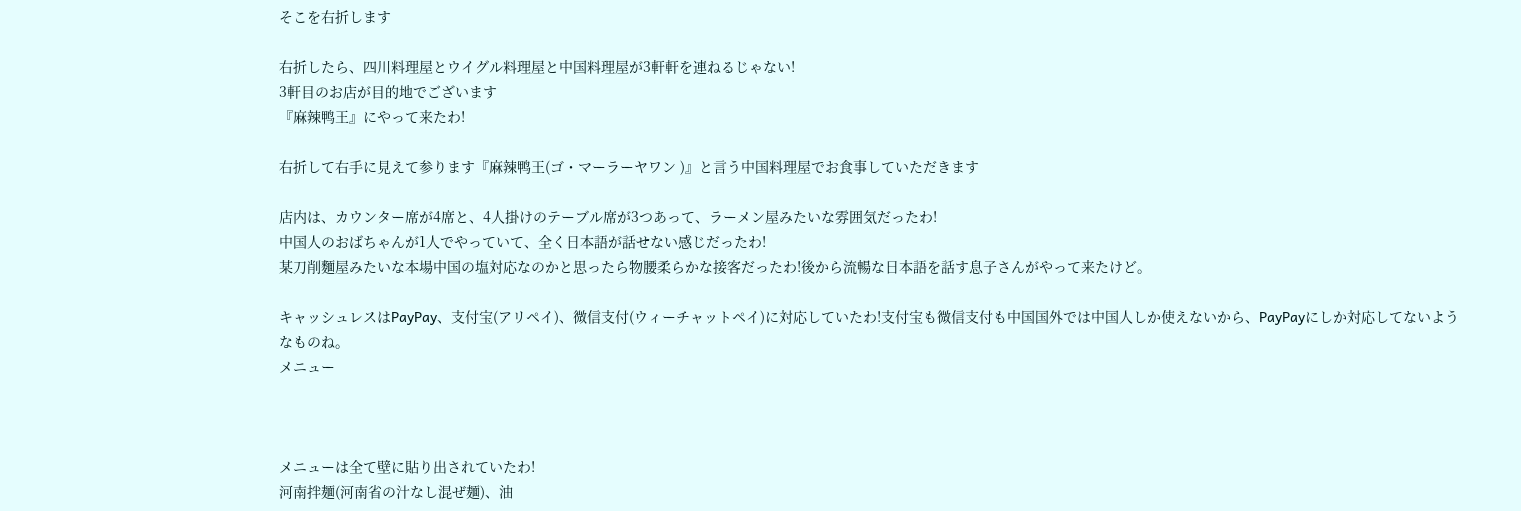そこを右折します

右折したら、四川料理屋とウイグル料理屋と中国料理屋が3軒軒を連ねるじゃない!
3軒目のお店が目的地でございます
『麻辣鸭王』にやって来たわ!

右折して右手に見えて参ります『麻辣鸭王(ゴ・マーラーヤワン )』と言う中国料理屋でお食事していただきます

店内は、カウンター席が4席と、4人掛けのテーブル席が3つあって、ラーメン屋みたいな雰囲気だったわ!
中国人のおばちゃんが1人でやっていて、全く日本語が話せない感じだったわ!
某刀削麵屋みたいな本場中国の塩対応なのかと思ったら物腰柔らかな接客だったわ!後から流暢な日本語を話す息子さんがやって来たけど。

キャッシュレスはPayPay、支付宝(アリペイ)、微信支付(ウィーチャットペイ)に対応していたわ!支付宝も微信支付も中国国外では中国人しか使えないから、PayPayにしか対応してないようなものね。
メニュー



メニューは全て壁に貼り出されていたわ!
河南拌麺(河南省の汁なし混ぜ麺)、油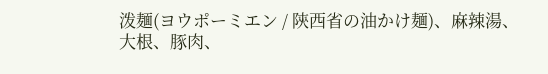泼麺(ヨウポーミエン / 陝西省の油かけ麺)、麻辣湯、大根、豚肉、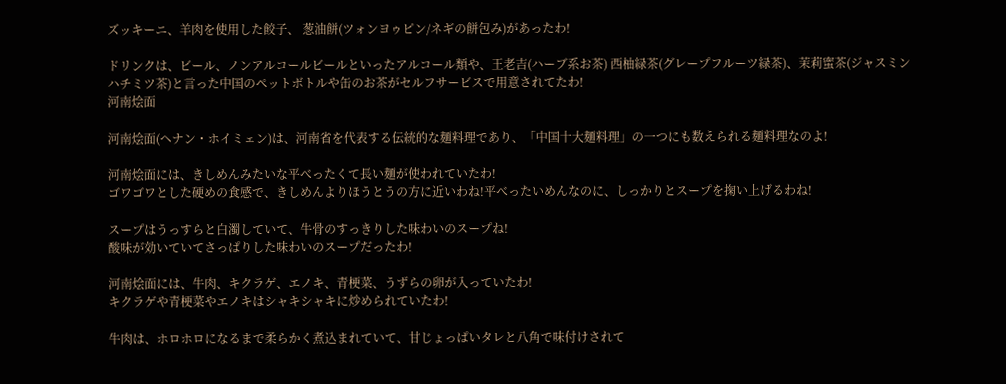ズッキーニ、羊肉を使用した餃子、 葱油餅(ツォンヨゥピン/ネギの餅包み)があったわ!

ドリンクは、ビール、ノンアルコールビールといったアルコール類や、王老吉(ハーブ系お茶) 西柚緑茶(グレープフルーツ緑茶)、茉莉蜜茶(ジャスミンハチミツ茶)と言った中国のペットボトルや缶のお茶がセルフサービスで用意されてたわ!
河南烩面

河南烩面(ヘナン・ホイミェン)は、河南省を代表する伝統的な麺料理であり、「中国十大麺料理」の一つにも数えられる麺料理なのよ!

河南烩面には、きしめんみたいな平べったくて長い麺が使われていたわ!
ゴワゴワとした硬めの食感で、きしめんよりほうとうの方に近いわね!平べったいめんなのに、しっかりとスープを掬い上げるわね!

スープはうっすらと白濁していて、牛骨のすっきりした味わいのスープね!
酸味が効いていてさっぱりした味わいのスープだったわ!

河南烩面には、牛肉、キクラゲ、エノキ、青梗菜、うずらの卵が入っていたわ!
キクラゲや青梗菜やエノキはシャキシャキに炒められていたわ!

牛肉は、ホロホロになるまで柔らかく煮込まれていて、甘じょっぱいタレと八角で味付けされて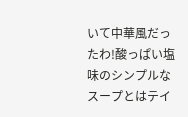いて中華風だったわ!酸っぱい塩味のシンプルなスープとはテイ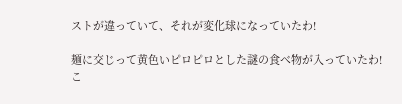ストが違っていて、それが変化球になっていたわ!

麺に交じって黄色いピロピロとした謎の食べ物が入っていたわ!
こ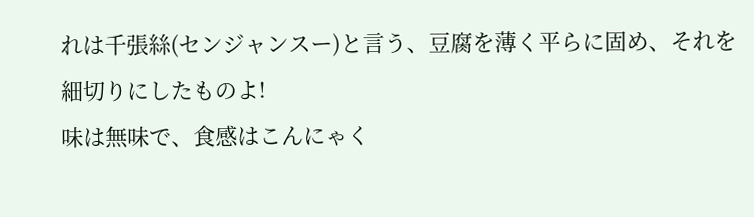れは千張絲(センジャンスー)と言う、豆腐を薄く平らに固め、それを細切りにしたものよ!
味は無味で、食感はこんにゃく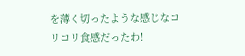を薄く切ったような感じなコリコリ食感だったわ!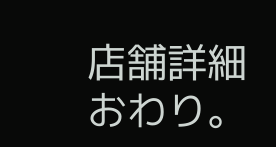店舗詳細
おわり。